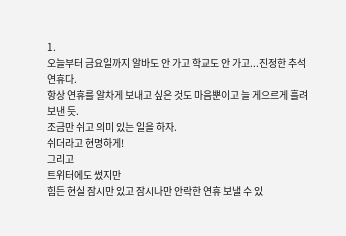1.
오늘부터 금요일까지 알바도 안 가고 학교도 안 가고...진정한 추석 연휴다.
항상 연휴를 알차게 보내고 싶은 것도 마음뿐이고 늘 게으르게 흘려보낸 듯.
조금만 쉬고 의미 있는 일을 하자.
쉬더라고 현명하게!
그리고
트위터에도 썼지만
힘든 현실 잠시만 있고 잠시나만 안락한 연휴 보낼 수 있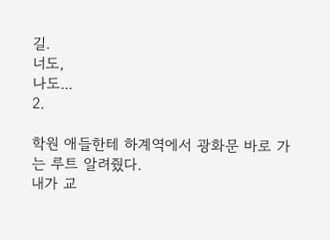길.
너도,
나도...
2.

학원 애들한테 하계역에서 광화문 바로 가는 루트 알려줬다.
내가 교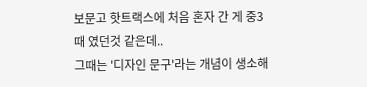보문고 핫트랙스에 처음 혼자 간 게 중3때 였던것 같은데..
그때는 '디자인 문구'라는 개념이 생소해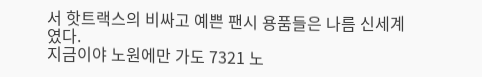서 핫트랙스의 비싸고 예쁜 팬시 용품들은 나름 신세계였다.
지금이야 노원에만 가도 7321 노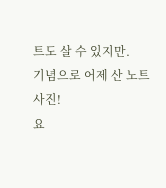트도 살 수 있지만.
기념으로 어제 산 노트 사진!
요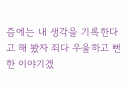즘에는 내 생각을 기록한다고 해 봤자 죄다 우울하고 뻔한 이야기겠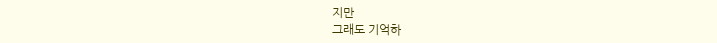지만
그래도 기억하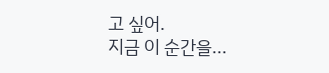고 싶어.
지금 이 순간을...